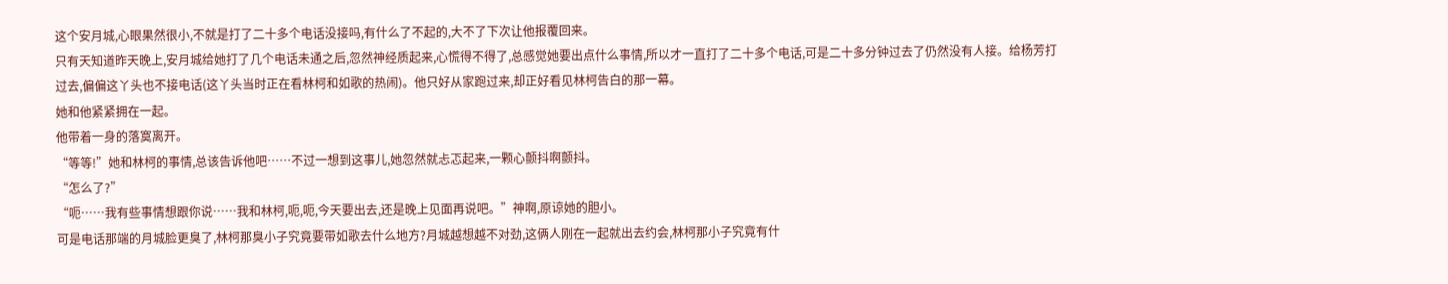这个安月城,心眼果然很小,不就是打了二十多个电话没接吗,有什么了不起的,大不了下次让他报覆回来。
只有天知道昨天晚上,安月城给她打了几个电话未通之后,忽然神经质起来,心慌得不得了,总感觉她要出点什么事情,所以才一直打了二十多个电话,可是二十多分钟过去了仍然没有人接。给杨芳打过去,偏偏这丫头也不接电话(这丫头当时正在看林柯和如歌的热闹)。他只好从家跑过来,却正好看见林柯告白的那一幕。
她和他紧紧拥在一起。
他带着一身的落寞离开。
“等等!”她和林柯的事情,总该告诉他吧……不过一想到这事儿,她忽然就忐忑起来,一颗心颤抖啊颤抖。
“怎么了?”
“呃……我有些事情想跟你说……我和林柯,呃,呃,今天要出去,还是晚上见面再说吧。”神啊,原谅她的胆小。
可是电话那端的月城脸更臭了,林柯那臭小子究竟要带如歌去什么地方?月城越想越不对劲,这俩人刚在一起就出去约会,林柯那小子究竟有什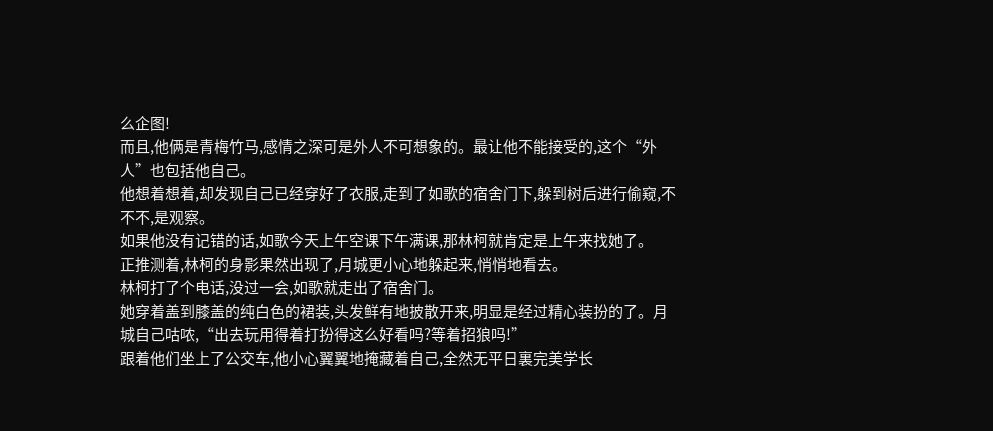么企图!
而且,他俩是青梅竹马,感情之深可是外人不可想象的。最让他不能接受的,这个“外人”也包括他自己。
他想着想着,却发现自己已经穿好了衣服,走到了如歌的宿舍门下,躲到树后进行偷窥,不不不,是观察。
如果他没有记错的话,如歌今天上午空课下午满课,那林柯就肯定是上午来找她了。
正推测着,林柯的身影果然出现了,月城更小心地躲起来,悄悄地看去。
林柯打了个电话,没过一会,如歌就走出了宿舍门。
她穿着盖到膝盖的纯白色的裙装,头发鲜有地披散开来,明显是经过精心装扮的了。月城自己咕哝,“出去玩用得着打扮得这么好看吗?等着招狼吗!”
跟着他们坐上了公交车,他小心翼翼地掩藏着自己,全然无平日裏完美学长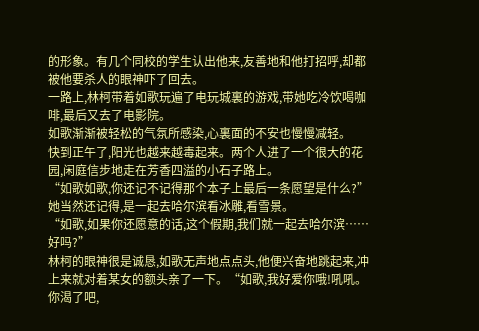的形象。有几个同校的学生认出他来,友善地和他打招呼,却都被他要杀人的眼神吓了回去。
一路上,林柯带着如歌玩遍了电玩城裏的游戏,带她吃冷饮喝咖啡,最后又去了电影院。
如歌渐渐被轻松的气氛所感染,心裏面的不安也慢慢减轻。
快到正午了,阳光也越来越毒起来。两个人进了一个很大的花园,闲庭信步地走在芳香四溢的小石子路上。
“如歌如歌,你还记不记得那个本子上最后一条愿望是什么?”
她当然还记得,是一起去哈尔滨看冰雕,看雪景。
“如歌,如果你还愿意的话,这个假期,我们就一起去哈尔滨……好吗?”
林柯的眼神很是诚恳,如歌无声地点点头,他便兴奋地跳起来,冲上来就对着某女的额头亲了一下。“如歌,我好爱你哦!吼吼。你渴了吧,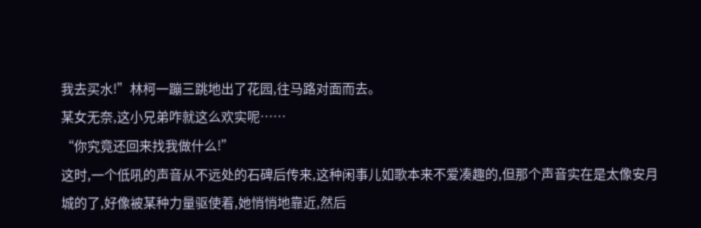我去买水!”林柯一蹦三跳地出了花园,往马路对面而去。
某女无奈,这小兄弟咋就这么欢实呢……
“你究竟还回来找我做什么!”
这时,一个低吼的声音从不远处的石碑后传来,这种闲事儿如歌本来不爱凑趣的,但那个声音实在是太像安月城的了,好像被某种力量驱使着,她悄悄地靠近,然后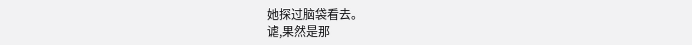她探过脑袋看去。
谑,果然是那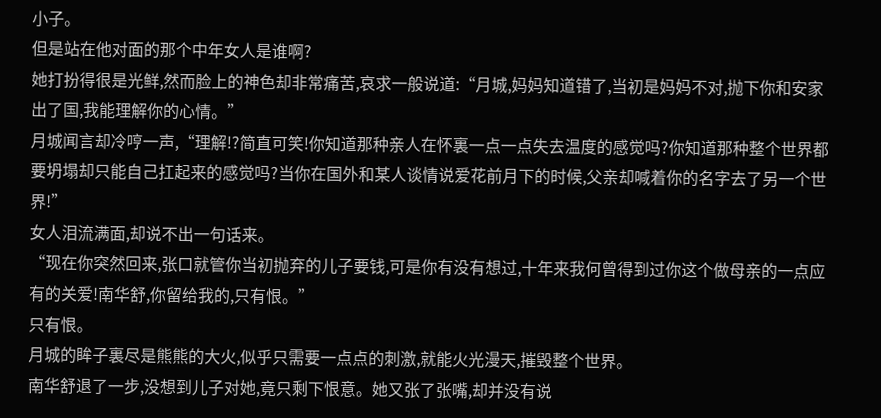小子。
但是站在他对面的那个中年女人是谁啊?
她打扮得很是光鲜,然而脸上的神色却非常痛苦,哀求一般说道:“月城,妈妈知道错了,当初是妈妈不对,抛下你和安家出了国,我能理解你的心情。”
月城闻言却冷哼一声,“理解!?简直可笑!你知道那种亲人在怀裏一点一点失去温度的感觉吗?你知道那种整个世界都要坍塌却只能自己扛起来的感觉吗?当你在国外和某人谈情说爱花前月下的时候,父亲却喊着你的名字去了另一个世界!”
女人泪流满面,却说不出一句话来。
“现在你突然回来,张口就管你当初抛弃的儿子要钱,可是你有没有想过,十年来我何曾得到过你这个做母亲的一点应有的关爱!南华舒,你留给我的,只有恨。”
只有恨。
月城的眸子裏尽是熊熊的大火,似乎只需要一点点的刺激,就能火光漫天,摧毁整个世界。
南华舒退了一步,没想到儿子对她,竟只剩下恨意。她又张了张嘴,却并没有说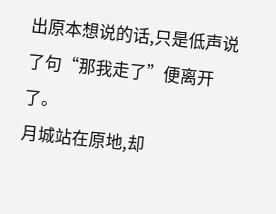出原本想说的话,只是低声说了句“那我走了”便离开了。
月城站在原地,却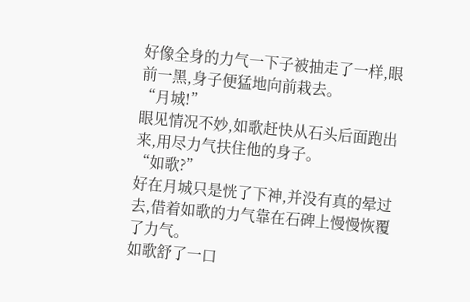好像全身的力气一下子被抽走了一样,眼前一黑,身子便猛地向前栽去。
“月城!”
眼见情况不妙,如歌赶快从石头后面跑出来,用尽力气扶住他的身子。
“如歌?”
好在月城只是恍了下神,并没有真的晕过去,借着如歌的力气靠在石碑上慢慢恢覆了力气。
如歌舒了一口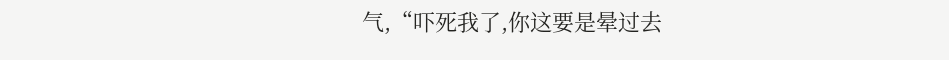气,“吓死我了,你这要是晕过去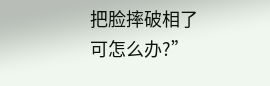把脸摔破相了可怎么办?”